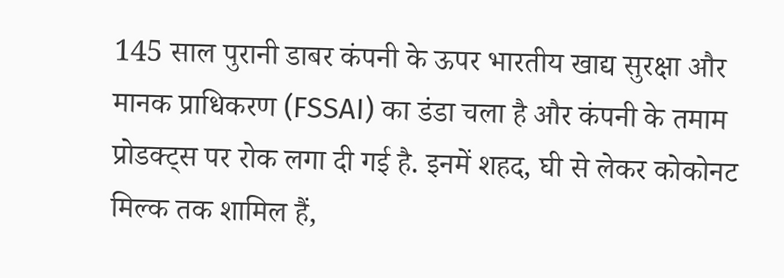145 साल पुरानी डाबर कंपनी के ऊपर भारतीय खाद्य सुरक्षा और मानक प्राधिकरण (FSSAI) का डंडा चला है और कंपनी के तमाम प्रोडक्ट्स पर रोक लगा दी गई है. इनमें शहद, घी से लेकर कोकोनट मिल्क तक शामिल हैं,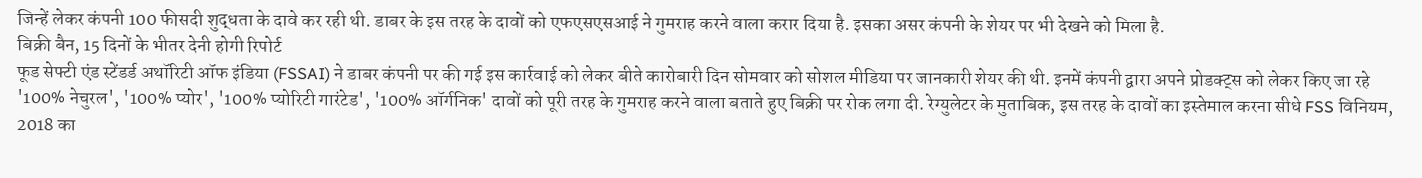जिन्हें लेकर कंपनी 100 फीसदी शुद्धता के दावे कर रही थी. डाबर के इस तरह के दावों को एफएसएसआई ने गुमराह करने वाला करार दिया है. इसका असर कंपनी के शेयर पर भी देखने को मिला है.
बिक्री बैन, 15 दिनों के भीतर देनी होगी रिपोर्ट
फूड सेफ्टी एंड स्टेंडर्ड अथॉरिटी ऑफ इंडिया (FSSAI) ने डाबर कंपनी पर की गई इस कार्रवाई को लेकर बीते कारोबारी दिन सोमवार को सोशल मीडिया पर जानकारी शेयर की थी. इनमें कंपनी द्वारा अपने प्रोडक्ट्स को लेकर किए जा रहे '100% नेचुरल', '100% प्योर', '100% प्योरिटी गारंटेड', '100% ऑर्गनिक' दावों को पूरी तरह के गुमराह करने वाला बताते हुए बिक्री पर रोक लगा दी. रेग्युलेटर के मुताबिक, इस तरह के दावों का इस्तेमाल करना सीधे FSS विनियम, 2018 का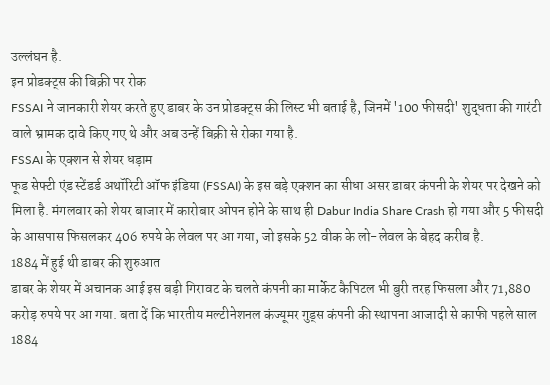उल्लंघन है.
इन प्रोडक्ट्स की बिक्री पर रोक
FSSAI ने जानकारी शेयर करते हुए डाबर के उन प्रोडक्ट्स की लिस्ट भी बताई है, जिनमें '100 फीसदी' शुद्धता की गारंटी वाले भ्रामक दावे किए गए थे और अब उन्हें बिक्री से रोका गया है.
FSSAI के एक्शन से शेयर धड़ाम
फूड सेफ्टी एंड स्टेंडर्ड अथॉरिटी ऑफ इंडिया (FSSAI) के इस बड़े एक्शन का सीधा असर डाबर कंपनी के शेयर पर देखने को मिला है. मंगलवार को शेयर बाजार में कारोबार ओपन होने के साथ ही Dabur India Share Crash हो गया और 5 फीसदी के आसपास फिसलकर 406 रुपये के लेवल पर आ गया, जो इसके 52 वीक के लो-लेवल के बेहद करीब है.
1884 में हुई थी डाबर की शुरुआत
डाबर के शेयर में अचानक आई इस बड़ी गिरावट के चलते कंपनी का मार्केट कैपिटल भी बुरी तरह फिसला और 71,880 करोड़ रुपये पर आ गया. बता दें कि भारतीय मल्टीनेशनल कंज्यूमर गुड्स कंपनी की स्थापना आजादी से काफी पहले साल 1884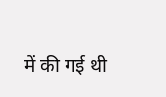में की गई थी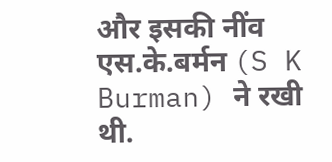और इसकी नींव एस.के.बर्मन (S K Burman) ने रखी थी.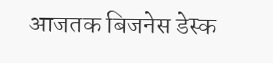आजतक बिजनेस डेस्क